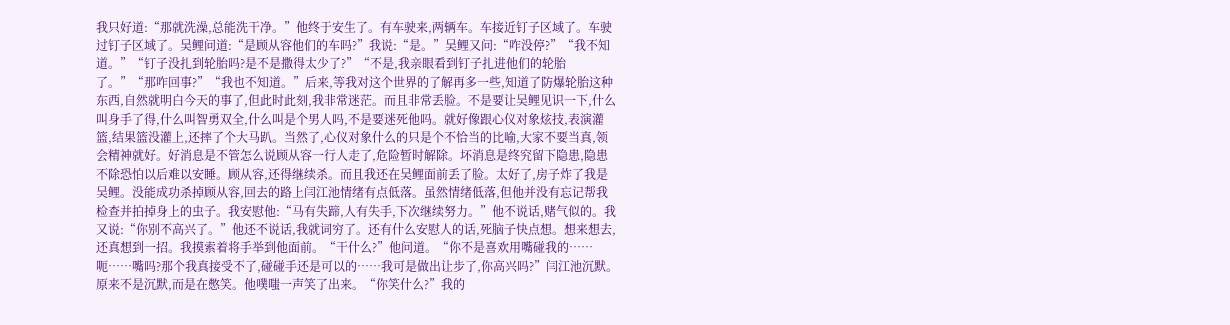我只好道:“那就洗澡,总能洗干净。”他终于安生了。有车驶来,两辆车。车接近钉子区域了。车驶过钉子区域了。吴鲤问道:“是顾从容他们的车吗?”我说:“是。”吴鲤又问:“咋没停?”“我不知道。”“钉子没扎到轮胎吗?是不是撒得太少了?”“不是,我亲眼看到钉子扎进他们的轮胎了。”“那咋回事?”“我也不知道。”后来,等我对这个世界的了解再多一些,知道了防爆轮胎这种东西,自然就明白今天的事了,但此时此刻,我非常迷茫。而且非常丢脸。不是要让吴鲤见识一下,什么叫身手了得,什么叫智勇双全,什么叫是个男人吗,不是要迷死他吗。就好像跟心仪对象炫技,表演灌篮,结果篮没灌上,还摔了个大马趴。当然了,心仪对象什么的只是个不恰当的比喻,大家不要当真,领会精神就好。好消息是不管怎么说顾从容一行人走了,危险暂时解除。坏消息是终究留下隐患,隐患不除恐怕以后难以安睡。顾从容,还得继续杀。而且我还在吴鲤面前丢了脸。太好了,房子炸了我是吴鲤。没能成功杀掉顾从容,回去的路上闫江池情绪有点低落。虽然情绪低落,但他并没有忘记帮我检查并拍掉身上的虫子。我安慰他:“马有失蹄,人有失手,下次继续努力。”他不说话,赌气似的。我又说:“你别不高兴了。”他还不说话,我就词穷了。还有什么安慰人的话,死脑子快点想。想来想去,还真想到一招。我摸索着将手举到他面前。“干什么?”他问道。“你不是喜欢用嘴碰我的……呃……嘴吗?那个我真接受不了,碰碰手还是可以的……我可是做出让步了,你高兴吗?”闫江池沉默。原来不是沉默,而是在憋笑。他噗嗤一声笑了出来。“你笑什么?”我的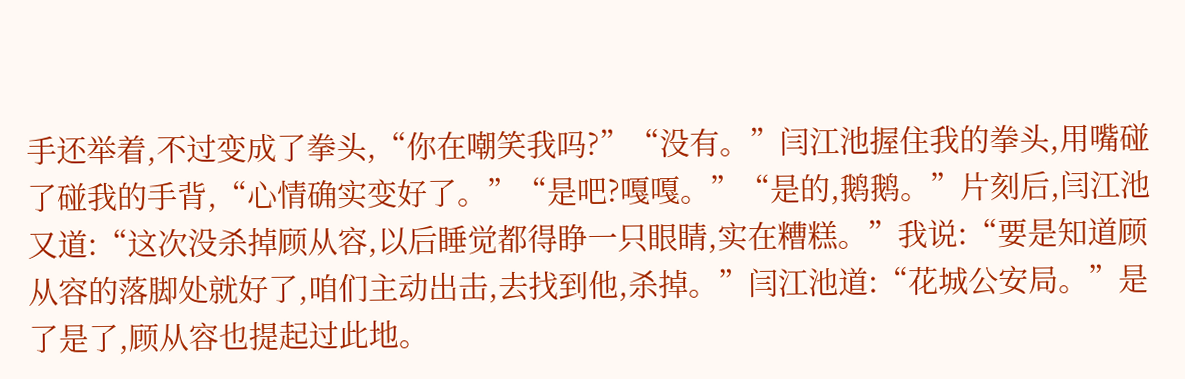手还举着,不过变成了拳头,“你在嘲笑我吗?”“没有。”闫江池握住我的拳头,用嘴碰了碰我的手背,“心情确实变好了。”“是吧?嘎嘎。”“是的,鹅鹅。”片刻后,闫江池又道:“这次没杀掉顾从容,以后睡觉都得睁一只眼睛,实在糟糕。”我说:“要是知道顾从容的落脚处就好了,咱们主动出击,去找到他,杀掉。”闫江池道:“花城公安局。”是了是了,顾从容也提起过此地。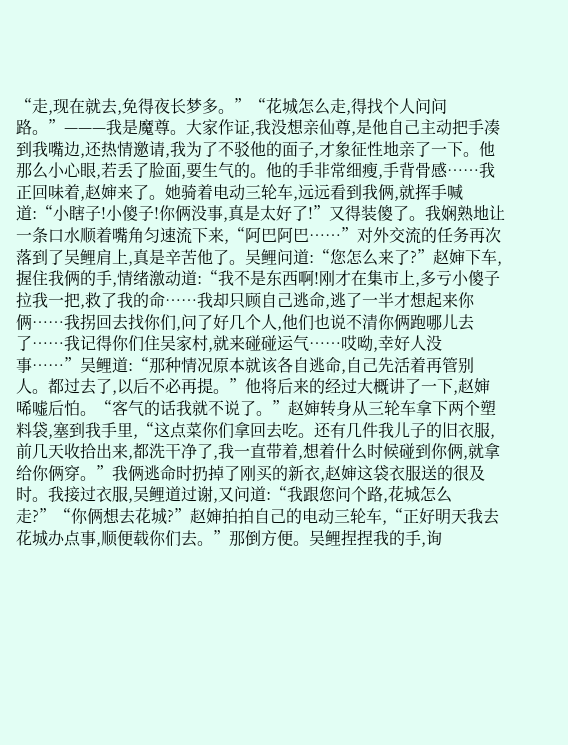“走,现在就去,免得夜长梦多。”“花城怎么走,得找个人问问路。”———我是魔尊。大家作证,我没想亲仙尊,是他自己主动把手凑到我嘴边,还热情邀请,我为了不驳他的面子,才象征性地亲了一下。他那么小心眼,若丢了脸面,要生气的。他的手非常细瘦,手背骨感……我正回味着,赵婶来了。她骑着电动三轮车,远远看到我俩,就挥手喊道:“小瞎子!小傻子!你俩没事,真是太好了!”又得装傻了。我娴熟地让一条口水顺着嘴角匀速流下来,“阿巴阿巴……”对外交流的任务再次落到了吴鲤肩上,真是辛苦他了。吴鲤问道:“您怎么来了?”赵婶下车,握住我俩的手,情绪激动道:“我不是东西啊!刚才在集市上,多亏小傻子拉我一把,救了我的命……我却只顾自己逃命,逃了一半才想起来你俩……我拐回去找你们,问了好几个人,他们也说不清你俩跑哪儿去了……我记得你们住吴家村,就来碰碰运气……哎呦,幸好人没事……”吴鲤道:“那种情况原本就该各自逃命,自己先活着再管别人。都过去了,以后不必再提。”他将后来的经过大概讲了一下,赵婶唏嘘后怕。“客气的话我就不说了。”赵婶转身从三轮车拿下两个塑料袋,塞到我手里,“这点菜你们拿回去吃。还有几件我儿子的旧衣服,前几天收拾出来,都洗干净了,我一直带着,想着什么时候碰到你俩,就拿给你俩穿。”我俩逃命时扔掉了刚买的新衣,赵婶这袋衣服送的很及时。我接过衣服,吴鲤道过谢,又问道:“我跟您问个路,花城怎么走?”“你俩想去花城?”赵婶拍拍自己的电动三轮车,“正好明天我去花城办点事,顺便载你们去。”那倒方便。吴鲤捏捏我的手,询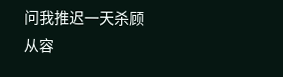问我推迟一天杀顾从容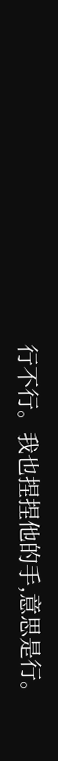行不行。我也捏捏他的手,意思是行。